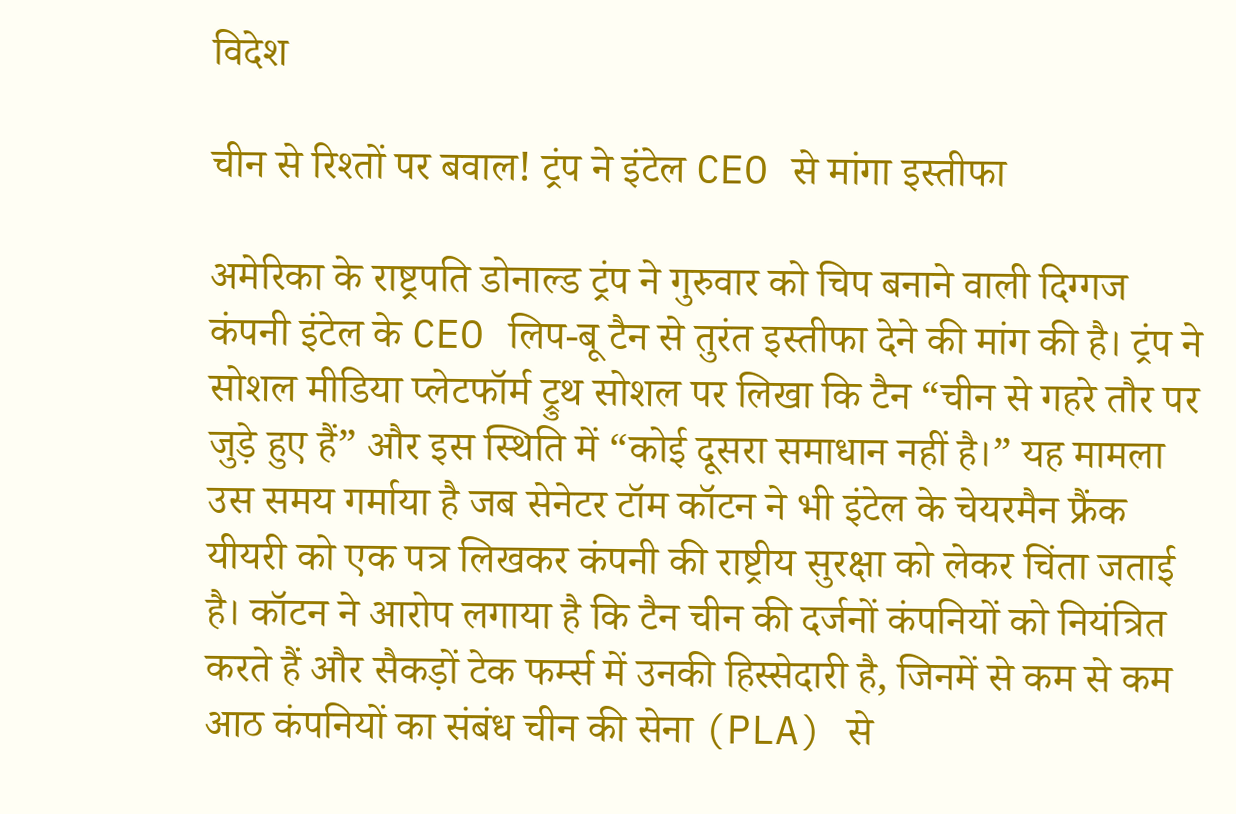विदेश

चीन से रिश्तों पर बवाल! ट्रंप ने इंटेल CEO से मांगा इस्तीफा

अमेरिका के राष्ट्रपति डोनाल्ड ट्रंप ने गुरुवार को चिप बनाने वाली दिग्गज कंपनी इंटेल के CEO लिप-बू टैन से तुरंत इस्तीफा देने की मांग की है। ट्रंप ने सोशल मीडिया प्लेटफॉर्म ट्रुथ सोशल पर लिखा कि टैन “चीन से गहरे तौर पर जुड़े हुए हैं” और इस स्थिति में “कोई दूसरा समाधान नहीं है।” यह मामला उस समय गर्माया है जब सेनेटर टॉम कॉटन ने भी इंटेल के चेयरमैन फ्रैंक यीयरी को एक पत्र लिखकर कंपनी की राष्ट्रीय सुरक्षा को लेकर चिंता जताई है। कॉटन ने आरोप लगाया है कि टैन चीन की दर्जनों कंपनियों को नियंत्रित करते हैं और सैकड़ों टेक फर्म्स में उनकी हिस्सेदारी है, जिनमें से कम से कम आठ कंपनियों का संबंध चीन की सेना (PLA) से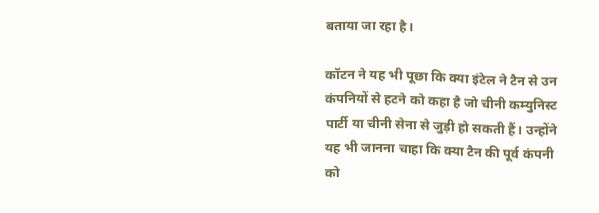बताया जा रहा है।

कॉटन ने यह भी पूछा कि क्या इंटेल ने टैन से उन कंपनियों से हटने को कहा है जो चीनी कम्युनिस्ट पार्टी या चीनी सेना से जुड़ी हो सकती हैं। उन्होंने यह भी जानना चाहा कि क्या टैन की पूर्व कंपनी को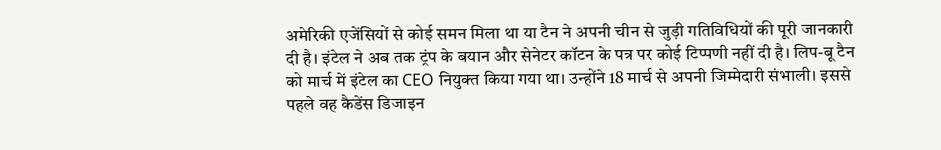अमेरिकी एजेंसियों से कोई समन मिला था या टैन ने अपनी चीन से जुड़ी गतिविधियों की पूरी जानकारी दी है। इंटेल ने अब तक ट्रंप के बयान और सेनेटर कॉटन के पत्र पर कोई टिप्पणी नहीं दी है। लिप-बू टैन को मार्च में इंटेल का CEO नियुक्त किया गया था। उन्होंने 18 मार्च से अपनी जिम्मेदारी संभाली। इससे पहले वह कैडेंस डिजाइन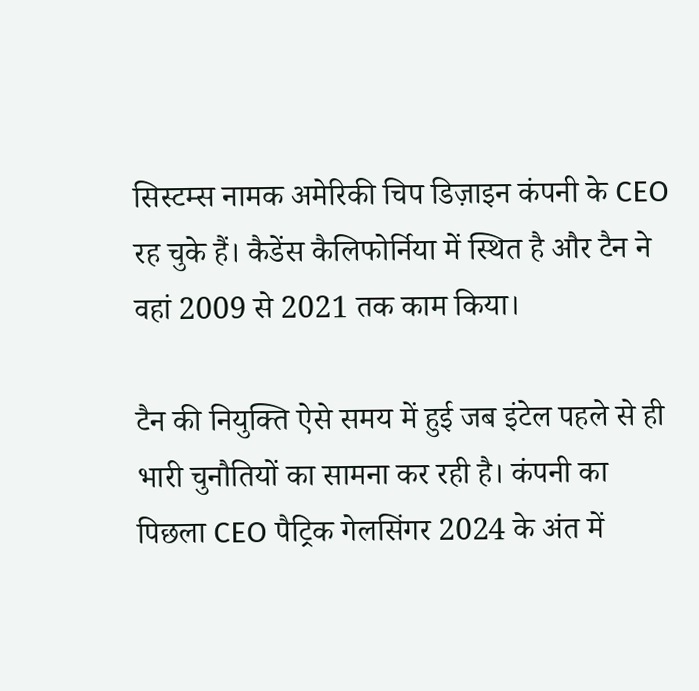सिस्टम्स नामक अमेरिकी चिप डिज़ाइन कंपनी के CEO रह चुके हैं। कैडेंस कैलिफोर्निया में स्थित है और टैन ने वहां 2009 से 2021 तक काम किया।

टैन की नियुक्ति ऐसे समय में हुई जब इंटेल पहले से ही भारी चुनौतियों का सामना कर रही है। कंपनी का पिछला CEO पैट्रिक गेलसिंगर 2024 के अंत में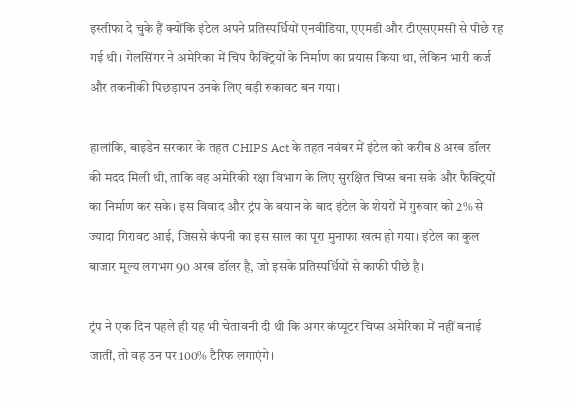इस्तीफा दे चुके हैं क्योंकि इंटेल अपने प्रतिस्पर्धियों एनवीडिया, एएमडी और टीएसएमसी से पीछे रह गई थी। गेलसिंगर ने अमेरिका में चिप फैक्ट्रियों के निर्माण का प्रयास किया था, लेकिन भारी कर्ज और तकनीकी पिछड़ापन उनके लिए बड़ी रुकावट बन गया।

हालांकि, बाइडेन सरकार के तहत CHIPS Act के तहत नवंबर में इंटेल को करीब 8 अरब डॉलर की मदद मिली थी, ताकि वह अमेरिकी रक्षा विभाग के लिए सुरक्षित चिप्स बना सके और फैक्ट्रियों का निर्माण कर सके। इस विवाद और ट्रंप के बयान के बाद इंटेल के शेयरों में गुरुवार को 2% से ज्यादा गिरावट आई, जिससे कंपनी का इस साल का पूरा मुनाफा खत्म हो गया। इंटेल का कुल बाजार मूल्य लगभग 90 अरब डॉलर है, जो इसके प्रतिस्पर्धियों से काफी पीछे है।

ट्रंप ने एक दिन पहले ही यह भी चेतावनी दी थी कि अगर कंप्यूटर चिप्स अमेरिका में नहीं बनाई जातीं, तो वह उन पर 100% टैरिफ लगाएंगे।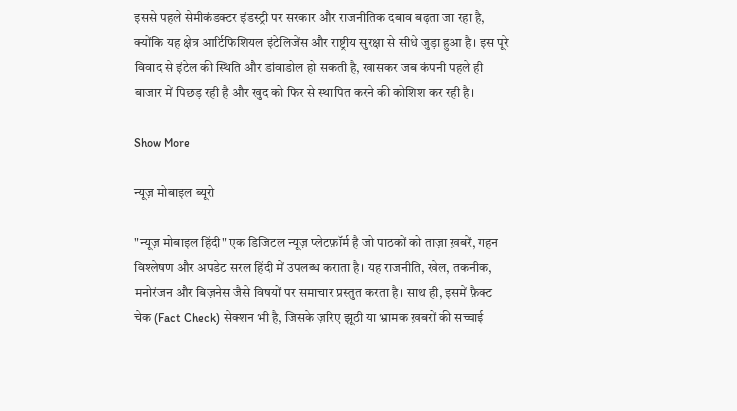इससे पहले सेमीकंडक्टर इंडस्ट्री पर सरकार और राजनीतिक दबाव बढ़ता जा रहा है, क्योंकि यह क्षेत्र आर्टिफिशियल इंटेलिजेंस और राष्ट्रीय सुरक्षा से सीधे जुड़ा हुआ है। इस पूरे विवाद से इंटेल की स्थिति और डांवाडोल हो सकती है, खासकर जब कंपनी पहले ही बाजार में पिछड़ रही है और खुद को फिर से स्थापित करने की कोशिश कर रही है।

Show More

न्यूज़ मोबाइल ब्यूरो

"न्यूज़ मोबाइल हिंदी" एक डिजिटल न्यूज़ प्लेटफ़ॉर्म है जो पाठकों को ताज़ा ख़बरें, गहन विश्लेषण और अपडेट सरल हिंदी में उपलब्ध कराता है। यह राजनीति, खेल, तकनीक, मनोरंजन और बिज़नेस जैसे विषयों पर समाचार प्रस्तुत करता है। साथ ही, इसमें फ़ैक्ट चेक (Fact Check) सेक्शन भी है, जिसके ज़रिए झूठी या भ्रामक ख़बरों की सच्चाई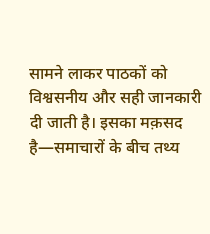सामने लाकर पाठकों को विश्वसनीय और सही जानकारी दी जाती है। इसका मक़सद है—समाचारों के बीच तथ्य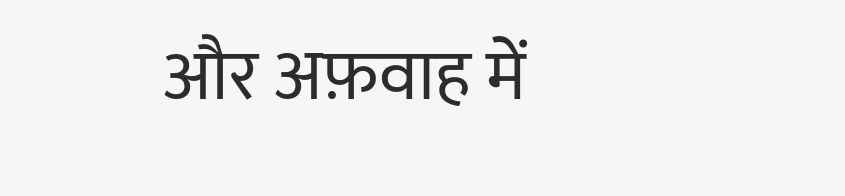और अफ़वाह में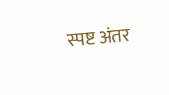स्पष्ट अंतर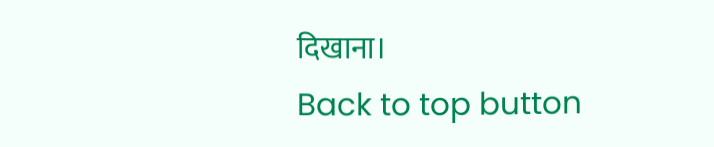दिखाना।
Back to top button